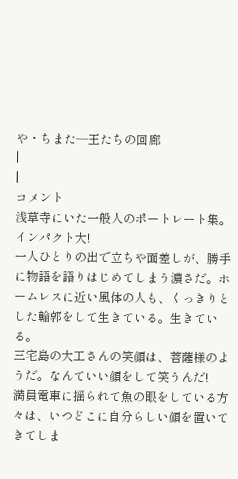や・ちまた―王たちの回廊
|
|
コメント
浅草寺にいた一般人のポートレート集。インパクト大!
一人ひとりの出で立ちや面差しが、勝手に物語を語りはじめてしまう濃さだ。ホームレスに近い風体の人も、くっきりとした輪郭をして生きている。生きている。
三宅島の大工さんの笑顔は、菩薩様のようだ。なんていい顔をして笑うんだ!
満員電車に揺られて魚の眼をしている方々は、いつどこに自分らしい顔を置いてきてしま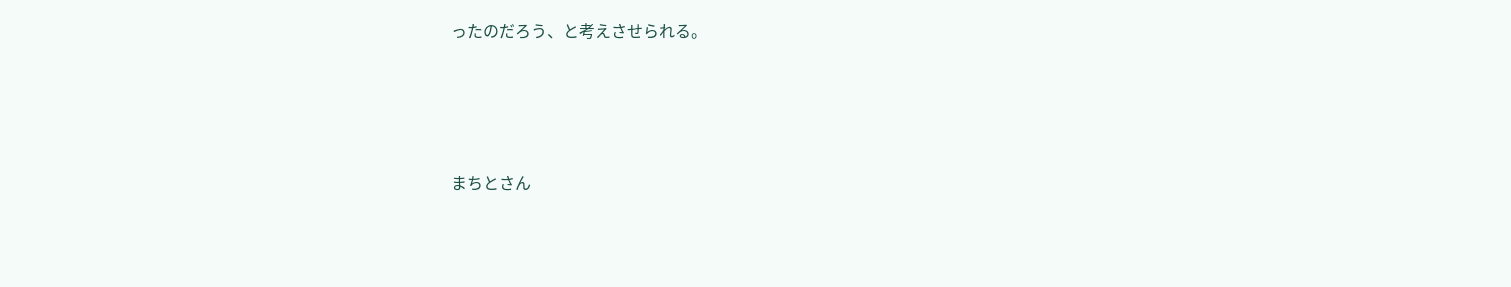ったのだろう、と考えさせられる。





まちとさん